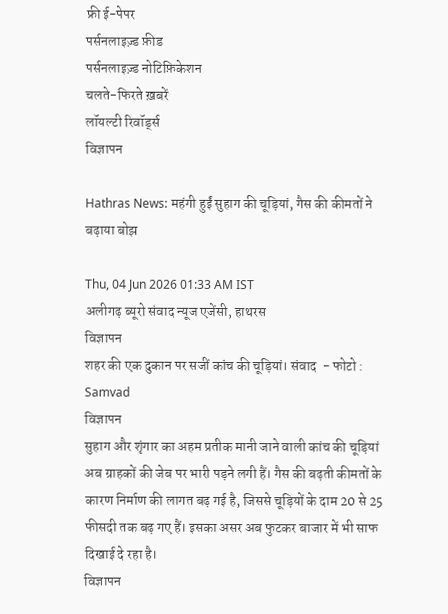फ्री ई-पेपर
पर्सनलाइज़्ड फ़ीड
पर्सनलाइज़्ड नोटिफ़िकेशन
चलते-फिरते ख़बरें
लॉयल्टी रिवॉर्ड्स
विज्ञापन

Hathras News: महंगी हुईं सुहाग की चूड़ियां, गैस की कीमतों ने बढ़ाया बोझ

Thu, 04 Jun 2026 01:33 AM IST
अलीगढ़ ब्यूरो संवाद न्यूज एजेंसी, हाथरस
विज्ञापन
शहर की एक दुकान पर सजीं कांच की चूड़ियां। संवाद  - फोटो : Samvad
विज्ञापन
सुहाग और शृंगार का अहम प्रतीक मानी जाने वाली कांच की चूड़ियां अब ग्राहकों की जेब पर भारी पड़ने लगी हैं। गैस की बढ़ती कीमतों के कारण निर्माण की लागत बढ़ गई है, जिससे चूड़ियों के दाम 20 से 25 फीसदी तक बढ़ गए हैं। इसका असर अब फुटकर बाजार में भी साफ दिखाई दे रहा है।
विज्ञापन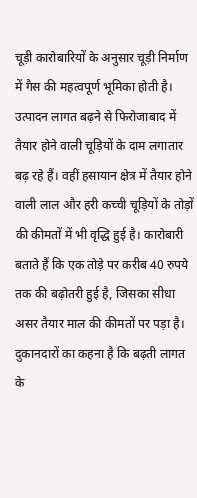चूड़ी कारोबारियों के अनुसार चूड़ी निर्माण में गैस की महत्वपूर्ण भूमिका होती है। उत्पादन लागत बढ़ने से फिरोजाबाद में तैयार होने वाली चूड़ियों के दाम लगातार बढ़ रहे हैं। वहीं हसायान क्षेत्र में तैयार होने वाली लाल और हरी कच्ची चूड़ियों के तोड़ों की कीमतों में भी वृद्धि हुई है। कारोबारी बताते हैं कि एक तोड़े पर करीब 40 रुपये तक की बढ़ोतरी हुई है, जिसका सीधा असर तैयार माल की कीमतों पर पड़ा है।
दुकानदारों का कहना है कि बढ़ती लागत के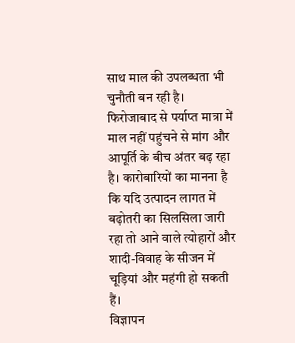साथ माल की उपलब्धता भी चुनौती बन रही है। फिरोजाबाद से पर्याप्त मात्रा में माल नहीं पहुंचने से मांग और आपूर्ति के बीच अंतर बढ़ रहा है। कारोबारियों का मानना है कि यदि उत्पादन लागत में बढ़ोतरी का सिलसिला जारी रहा तो आने वाले त्योहारों और शादी-विवाह के सीजन में चूड़ियां और महंगी हो सकती हैं।
विज्ञापन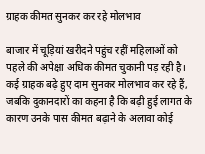ग्राहक कीमत सुनकर कर रहे मोलभाव

बाजार में चूड़ियां खरीदने पहुंच रहीं महिलाओं को पहले की अपेक्षा अधिक कीमत चुकानी पड़ रही है। कई ग्राहक बढ़े हुए दाम सुनकर मोलभाव कर रहे हैं, जबकि दुकानदारों का कहना है कि बढ़ी हुई लागत के कारण उनके पास कीमत बढ़ाने के अलावा कोई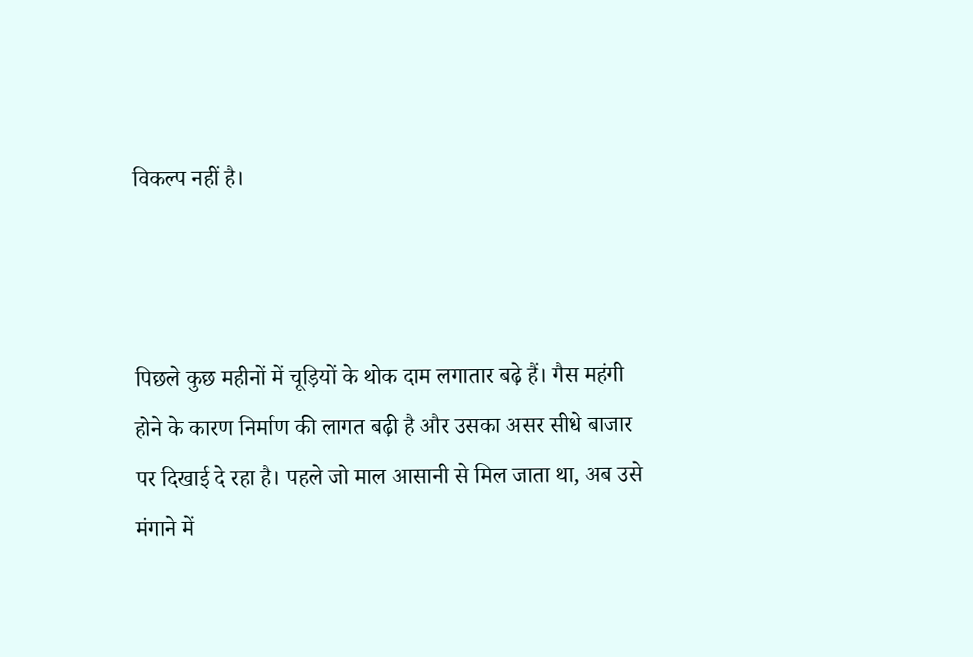विकल्प नहीं है।



पिछले कुछ महीनों में चूड़ियों के थोक दाम लगातार बढ़े हैं। गैस महंगी होने के कारण निर्माण की लागत बढ़ी है और उसका असर सीधे बाजार पर दिखाई दे रहा है। पहले जो माल आसानी से मिल जाता था, अब उसे मंगाने में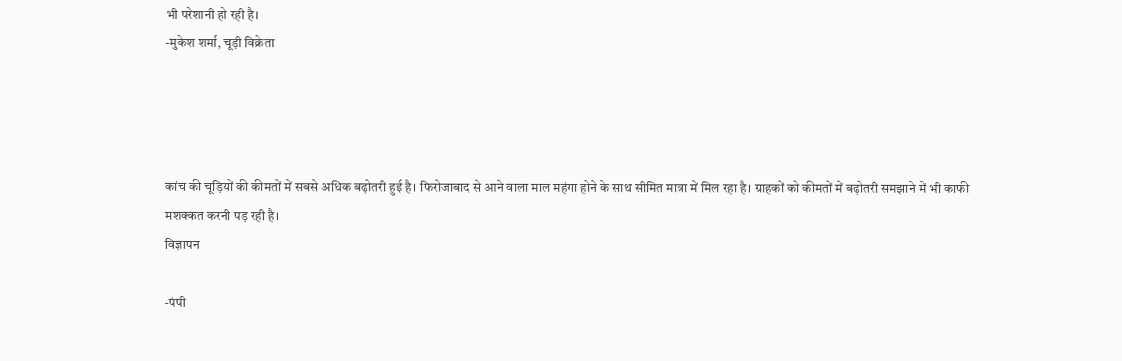भी परेशानी हो रही है।
-मुकेश शर्मा, चूड़ी विक्रेता




कांच की चूड़ियों की कीमतों में सबसे अधिक बढ़ोतरी हुई है। फिरोजाबाद से आने वाला माल महंगा होने के साथ सीमित मात्रा में मिल रहा है। ग्राहकों को कीमतों में बढ़ोतरी समझाने में भी काफी मशक्कत करनी पड़ रही है।
विज्ञापन

-पंपी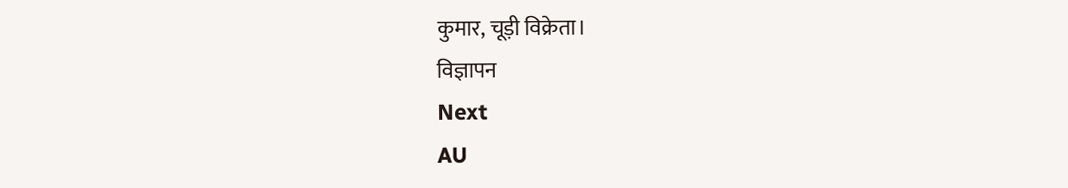कुमार, चूड़ी विक्रेता।
विज्ञापन
Next
AU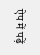ऐप में पढ़ें